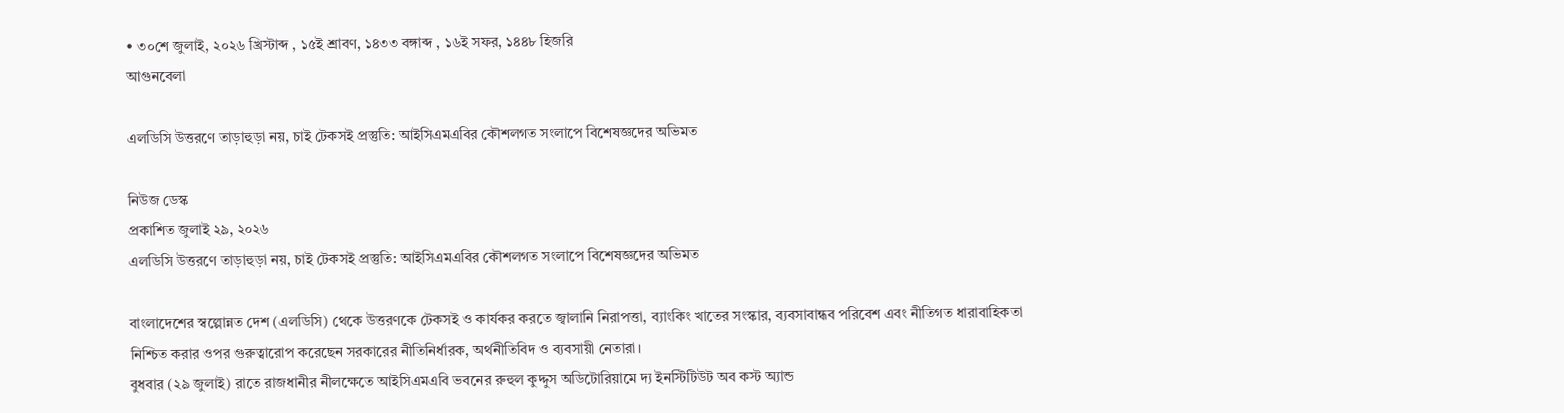• ৩০শে জুলাই, ২০২৬ খ্রিস্টাব্দ , ১৫ই শ্রাবণ, ১৪৩৩ বঙ্গাব্দ , ১৬ই সফর, ১৪৪৮ হিজরি
আগুনবেলা

এলডিসি উত্তরণে তাড়াহুড়া নয়, চাই টেকসই প্রস্তুতি: আইসিএমএবির কৌশলগত সংলাপে বিশেষজ্ঞদের অভিমত

নিউজ ডেস্ক
প্রকাশিত জুলাই ২৯, ২০২৬
এলডিসি উত্তরণে তাড়াহুড়া নয়, চাই টেকসই প্রস্তুতি: আইসিএমএবির কৌশলগত সংলাপে বিশেষজ্ঞদের অভিমত

বাংলাদেশের স্বল্পোন্নত দেশ (এলডিসি) থেকে উত্তরণকে টেকসই ও কার্যকর করতে জ্বালানি নিরাপত্তা, ব্যাংকিং খাতের সংস্কার, ব্যবসাবান্ধব পরিবেশ এবং নীতিগত ধারাবাহিকতা নিশ্চিত করার ওপর গুরুত্বারোপ করেছেন সরকারের নীতিনির্ধারক, অর্থনীতিবিদ ও ব্যবসায়ী নেতারা।
বুধবার (২৯ জুলাই) রাতে রাজধানীর নীলক্ষেতে আইসিএমএবি ভবনের রুহুল কুদ্দুস অডিটোরিয়ামে দ্য ইনস্টিটিউট অব কস্ট অ্যান্ড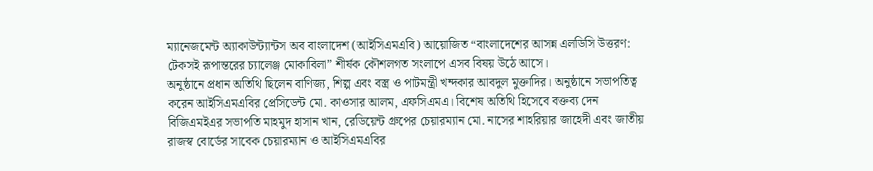ম্যানেজমেন্ট অ্যাকাউন্ট্যান্টস অব বাংলাদেশ (আইসিএমএবি) আয়োজিত “বাংলাদেশের আসন্ন এলডিসি উত্তরণ: টেকসই রূপান্তরের চ্যালেঞ্জ মোকাবিলা” শীর্ষক কৌশলগত সংলাপে এসব বিষয় উঠে আসে।
অনুষ্ঠানে প্রধান অতিথি ছিলেন বাণিজ্য, শিল্প এবং বস্ত্র ও পাটমন্ত্রী খন্দকার আবদুল মুক্তাদির। অনুষ্ঠানে সভাপতিত্ব করেন আইসিএমএবির প্রেসিডেন্ট মো. কাওসার আলম, এফসিএমএ। বিশেষ অতিথি হিসেবে বক্তব্য দেন বিজিএমইএর সভাপতি মাহমুদ হাসান খান, রেডিয়েন্ট গ্রুপের চেয়ারম্যান মো. নাসের শাহরিয়ার জাহেদী এবং জাতীয় রাজস্ব বোর্ডের সাবেক চেয়ারম্যান ও আইসিএমএবির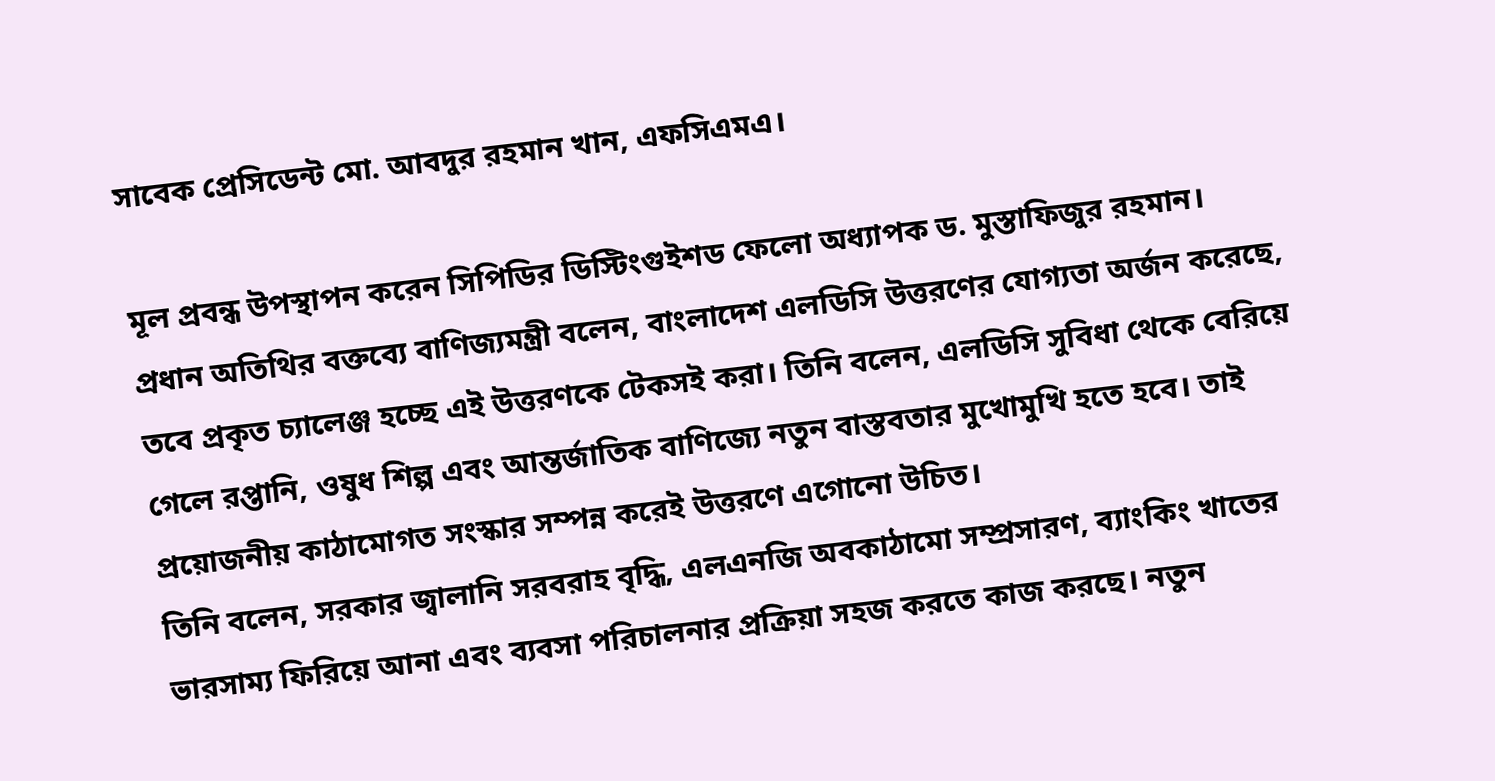সাবেক প্রেসিডেন্ট মো. আবদুর রহমান খান, এফসিএমএ।

মূল প্রবন্ধ উপস্থাপন করেন সিপিডির ডিস্টিংগুইশড ফেলো অধ্যাপক ড. মুস্তাফিজুর রহমান।
প্রধান অতিথির বক্তব্যে বাণিজ্যমন্ত্রী বলেন, বাংলাদেশ এলডিসি উত্তরণের যোগ্যতা অর্জন করেছে, তবে প্রকৃত চ্যালেঞ্জ হচ্ছে এই উত্তরণকে টেকসই করা। তিনি বলেন, এলডিসি সুবিধা থেকে বেরিয়ে গেলে রপ্তানি, ওষুধ শিল্প এবং আন্তর্জাতিক বাণিজ্যে নতুন বাস্তবতার মুখোমুখি হতে হবে। তাই প্রয়োজনীয় কাঠামোগত সংস্কার সম্পন্ন করেই উত্তরণে এগোনো উচিত।
তিনি বলেন, সরকার জ্বালানি সরবরাহ বৃদ্ধি, এলএনজি অবকাঠামো সম্প্রসারণ, ব্যাংকিং খাতের ভারসাম্য ফিরিয়ে আনা এবং ব্যবসা পরিচালনার প্রক্রিয়া সহজ করতে কাজ করছে। নতুন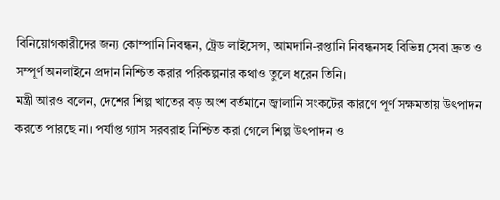বিনিয়োগকারীদের জন্য কোম্পানি নিবন্ধন, ট্রেড লাইসেন্স, আমদানি-রপ্তানি নিবন্ধনসহ বিভিন্ন সেবা দ্রুত ও সম্পূর্ণ অনলাইনে প্রদান নিশ্চিত করার পরিকল্পনার কথাও তুলে ধরেন তিনি।
মন্ত্রী আরও বলেন, দেশের শিল্প খাতের বড় অংশ বর্তমানে জ্বালানি সংকটের কারণে পূর্ণ সক্ষমতায় উৎপাদন করতে পারছে না। পর্যাপ্ত গ্যাস সরবরাহ নিশ্চিত করা গেলে শিল্প উৎপাদন ও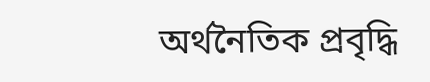অর্থনৈতিক প্রবৃদ্ধি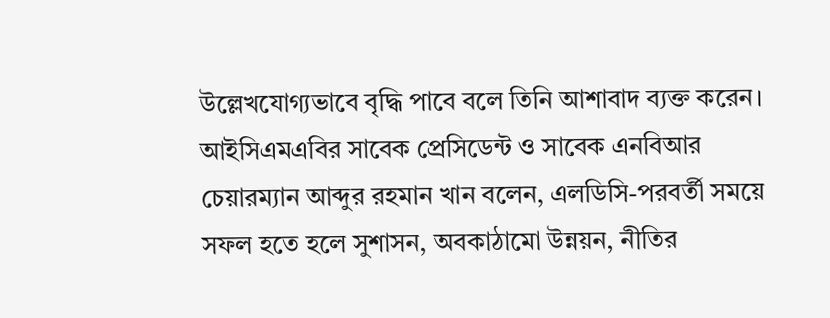উল্লেখযোগ্যভাবে বৃদ্ধি পাবে বলে তিনি আশাবাদ ব্যক্ত করেন।
আইসিএমএবির সাবেক প্রেসিডেন্ট ও সাবেক এনবিআর চেয়ারম্যান আব্দুর রহমান খান বলেন, এলডিসি-পরবর্তী সময়ে সফল হতে হলে সুশাসন, অবকাঠামো উন্নয়ন, নীতির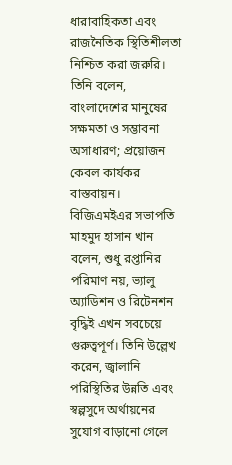ধারাবাহিকতা এবং রাজনৈতিক স্থিতিশীলতা নিশ্চিত করা জরুরি। তিনি বলেন, বাংলাদেশের মানুষের সক্ষমতা ও সম্ভাবনা অসাধারণ; প্রয়োজন কেবল কার্যকর বাস্তবায়ন।
বিজিএমইএর সভাপতি মাহমুদ হাসান খান বলেন, শুধু রপ্তানির পরিমাণ নয়, ভ্যালু অ্যাডিশন ও রিটেনশন বৃদ্ধিই এখন সবচেয়ে গুরুত্বপূর্ণ। তিনি উল্লেখ করেন, জ্বালানি পরিস্থিতির উন্নতি এবং স্বল্পসুদে অর্থায়নের সুযোগ বাড়ানো গেলে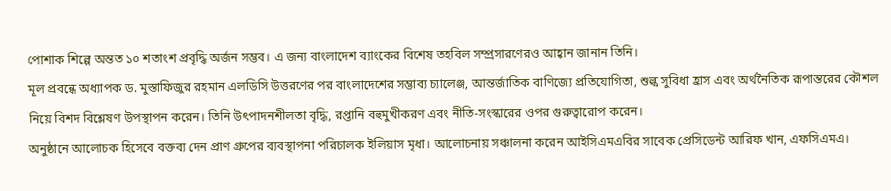পোশাক শিল্পে অন্তত ১০ শতাংশ প্রবৃদ্ধি অর্জন সম্ভব। এ জন্য বাংলাদেশ ব্যাংকের বিশেষ তহবিল সম্প্রসারণেরও আহ্বান জানান তিনি।
মূল প্রবন্ধে অধ্যাপক ড. মুস্তাফিজুর রহমান এলডিসি উত্তরণের পর বাংলাদেশের সম্ভাব্য চ্যালেঞ্জ, আন্তর্জাতিক বাণিজ্যে প্রতিযোগিতা, শুল্ক সুবিধা হ্রাস এবং অর্থনৈতিক রূপান্তরের কৌশল নিয়ে বিশদ বিশ্লেষণ উপস্থাপন করেন। তিনি উৎপাদনশীলতা বৃদ্ধি, রপ্তানি বহুমুখীকরণ এবং নীতি-সংস্কারের ওপর গুরুত্বারোপ করেন।
অনুষ্ঠানে আলোচক হিসেবে বক্তব্য দেন প্রাণ গ্রুপের ব্যবস্থাপনা পরিচালক ইলিয়াস মৃধা। আলোচনায় সঞ্চালনা করেন আইসিএমএবির সাবেক প্রেসিডেন্ট আরিফ খান, এফসিএমএ।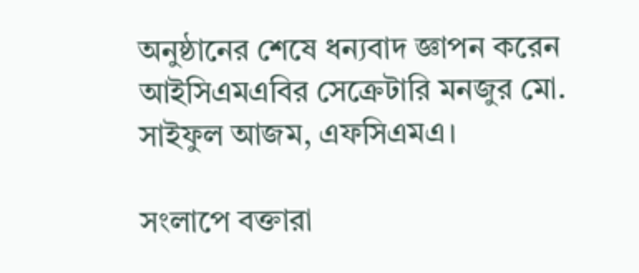অনুষ্ঠানের শেষে ধন্যবাদ জ্ঞাপন করেন আইসিএমএবির সেক্রেটারি মনজুর মো. সাইফুল আজম, এফসিএমএ।

সংলাপে বক্তারা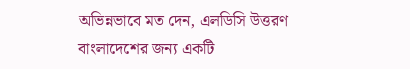অভিন্নভাবে মত দেন, এলডিসি উত্তরণ বাংলাদেশের জন্য একটি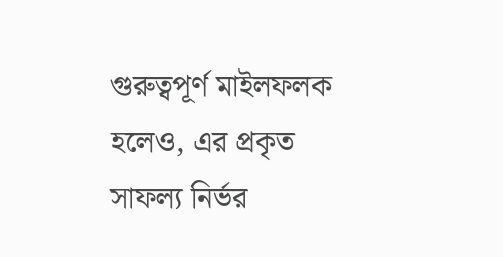গুরুত্বপূর্ণ মাইলফলক হলেও, এর প্রকৃত সাফল্য নির্ভর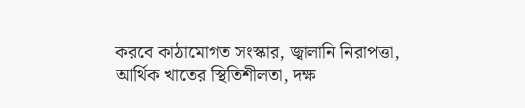করবে কাঠামোগত সংস্কার, জ্বালানি নিরাপত্তা, আর্থিক খাতের স্থিতিশীলতা, দক্ষ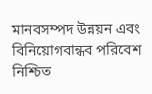মানবসম্পদ উন্নয়ন এবং বিনিয়োগবান্ধব পরিবেশ নিশ্চিত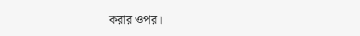করার ওপর।